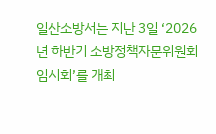일산소방서는 지난 3일 ‘2026년 하반기 소방정책자문위원회 임시회’를 개최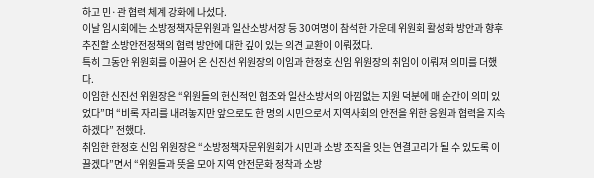하고 민·관 협력 체계 강화에 나섰다.
이날 임시회에는 소방정책자문위원과 일산소방서장 등 30여명이 참석한 가운데 위원회 활성화 방안과 향후 추진할 소방안전정책의 협력 방안에 대한 깊이 있는 의견 교환이 이뤄졌다.
특히 그동안 위원회를 이끌어 온 신진선 위원장의 이임과 한정호 신임 위원장의 취임이 이뤄져 의미를 더했다.
이임한 신진선 위원장은 “위원들의 헌신적인 협조와 일산소방서의 아낌없는 지원 덕분에 매 순간이 의미 있었다”며 “비록 자리를 내려놓지만 앞으로도 한 명의 시민으로서 지역사회의 안전을 위한 응원과 협력을 지속하겠다” 전했다.
취임한 한정호 신임 위원장은 “소방정책자문위원회가 시민과 소방 조직을 잇는 연결고리가 될 수 있도록 이끌겠다”면서 “위원들과 뜻을 모아 지역 안전문화 정착과 소방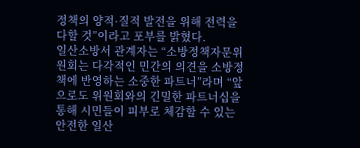정책의 양적·질적 발전을 위해 전력을 다할 것”이라고 포부를 밝혔다.
일산소방서 관계자는 “소방정책자문위원회는 다각적인 민간의 의견을 소방정책에 반영하는 소중한 파트너”라며 “앞으로도 위원회와의 긴밀한 파트너십을 통해 시민들이 피부로 체감할 수 있는 안전한 일산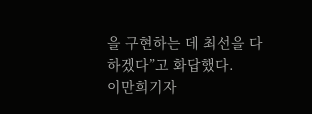을 구현하는 데 최선을 다하겠다”고 화답했다.
이만희기자